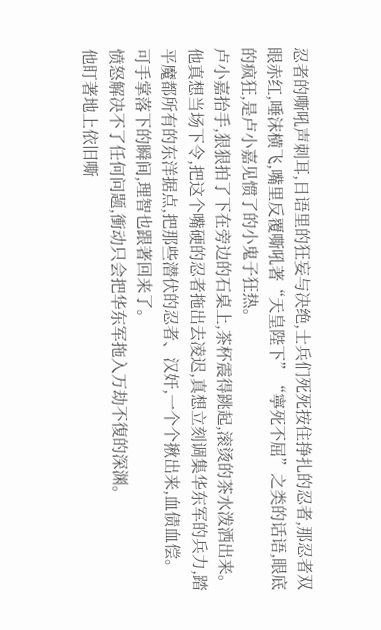忍者的嘶吼声刺耳,日语里的狂妄与决绝,士兵们死死按住挣扎的忍者,那忍者双眼赤红,唾沫横飞,嘴里反覆嘶吼著“天皇陛下”“寧死不屈”之类的话语,眼底的疯狂,是卢小嘉见惯了的小鬼子狂热。
卢小嘉抬手,狠狠拍了下在旁边的石桌上,茶杯震得跳起,滚烫的茶水泼洒出来。
他真想当场下令,把这个嘴硬的忍者拖出去凌迟,真想立刻调集华东军的兵力,踏平魔都所有的东洋据点,把那些潜伏的忍者、汉奸,一个个揪出来,血债血偿。
可手掌落下的瞬间,理智也跟著回来了。
愤怒解决不了任何问题,衝动只会把华东军拖入万劫不復的深渊。
他盯著地上依旧嘶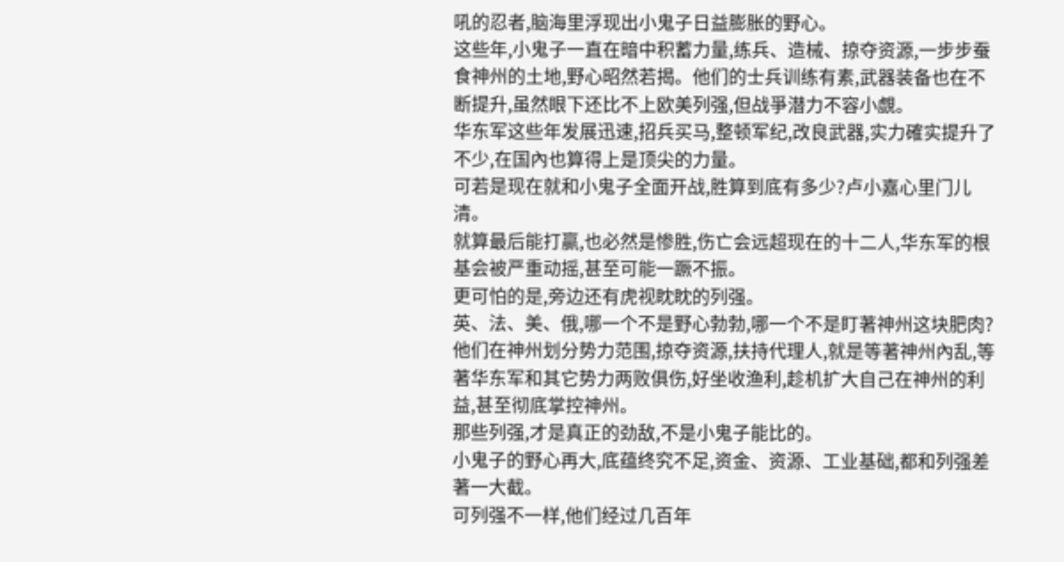吼的忍者,脑海里浮现出小鬼子日益膨胀的野心。
这些年,小鬼子一直在暗中积蓄力量,练兵、造械、掠夺资源,一步步蚕食神州的土地,野心昭然若揭。他们的士兵训练有素,武器装备也在不断提升,虽然眼下还比不上欧美列强,但战爭潜力不容小覷。
华东军这些年发展迅速,招兵买马,整顿军纪,改良武器,实力確实提升了不少,在国內也算得上是顶尖的力量。
可若是现在就和小鬼子全面开战,胜算到底有多少?卢小嘉心里门儿清。
就算最后能打贏,也必然是惨胜,伤亡会远超现在的十二人,华东军的根基会被严重动摇,甚至可能一蹶不振。
更可怕的是,旁边还有虎视眈眈的列强。
英、法、美、俄,哪一个不是野心勃勃,哪一个不是盯著神州这块肥肉?
他们在神州划分势力范围,掠夺资源,扶持代理人,就是等著神州內乱,等著华东军和其它势力两败俱伤,好坐收渔利,趁机扩大自己在神州的利益,甚至彻底掌控神州。
那些列强,才是真正的劲敌,不是小鬼子能比的。
小鬼子的野心再大,底蕴终究不足,资金、资源、工业基础,都和列强差著一大截。
可列强不一样,他们经过几百年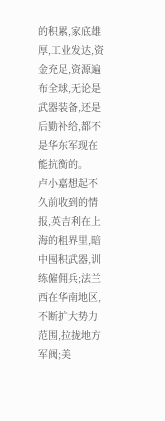的积累,家底雄厚,工业发达,资金充足,资源遍布全球,无论是武器装备,还是后勤补给,都不是华东军现在能抗衡的。
卢小嘉想起不久前收到的情报,英吉利在上海的租界里,暗中囤积武器,训练僱佣兵;法兰西在华南地区,不断扩大势力范围,拉拢地方军阀;美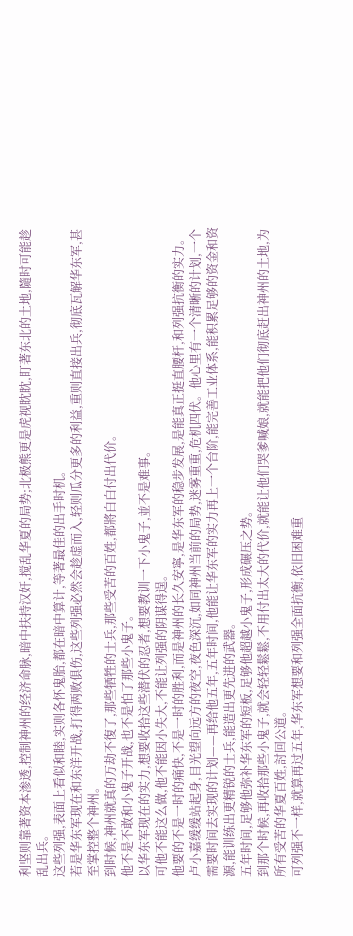利坚则靠著资本渗透,控制神州的经济命脉,暗中扶持汉奸,搅乱华夏的局势;北极熊更是虎视眈眈,盯著东北的土地,隨时可能趁乱出兵。
这些列强,表面上看似和睦,实则各怀鬼胎,都在暗中算计,等著最佳的出手时机。
若是华东军现在和东洋开战,打得两败俱伤,这些列强必然会趁虚而入,轻则瓜分更多的利益,重则直接出兵,彻底瓦解华东军,甚至掌控整个神州。
到时候,神州就真的万劫不復了,那些牺牲的士兵,那些受苦的百姓,都將白白付出代价。
他不是不敢和小鬼子开战,也不是怕了那些小鬼子。
以华东军现在的实力,想要收拾这些潜伏的忍者,想要教训一下小鬼子,並不是难事。
可他不能这么做,他不能因小失大,不能让列强的阴谋得逞。
他要的不是一时的痛快,不是一时的胜利,而是神州的长久安寧,是华东军的稳步发展,是能真正挺直腰杆,和列强抗衡的实力。
卢小嘉缓缓站起身,目光望向远方的夜空,夜色深沉,如同神州当前的局势,迷雾重重,危机四伏。他心里有一个清晰的计划,一个需要时间去实现的计划——再给他五年,五年时间,他能让华东军的实力再上一个台阶,能完善工业体系,能积累足够的资金和资源,能训练出更精锐的士兵,能造出更先进的武器。
五年时间,足够他弥补华东军的短板,足够他超越小鬼子,形成碾压之势。
到那个时候,再收拾那些小鬼子,就会轻轻鬆鬆,不用付出太大的代价,就能让他们哭爹喊娘,就能把他们彻底赶出神州的土地,为所有受苦的华夏百姓,討回公道。
可列强不一样,就算再过五年,华东军想要和列强全面抗衡,依旧困难重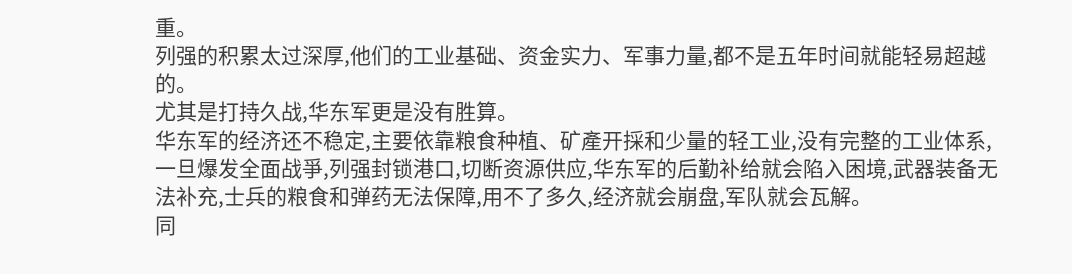重。
列强的积累太过深厚,他们的工业基础、资金实力、军事力量,都不是五年时间就能轻易超越的。
尤其是打持久战,华东军更是没有胜算。
华东军的经济还不稳定,主要依靠粮食种植、矿產开採和少量的轻工业,没有完整的工业体系,一旦爆发全面战爭,列强封锁港口,切断资源供应,华东军的后勤补给就会陷入困境,武器装备无法补充,士兵的粮食和弹药无法保障,用不了多久,经济就会崩盘,军队就会瓦解。
同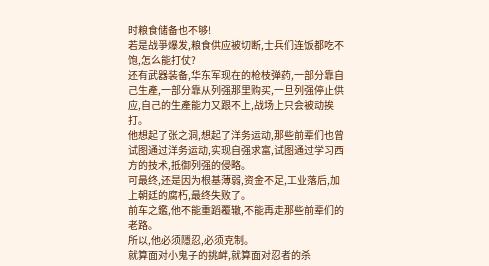时粮食储备也不够!
若是战爭爆发,粮食供应被切断,士兵们连饭都吃不饱,怎么能打仗?
还有武器装备,华东军现在的枪枝弹药,一部分靠自己生產,一部分靠从列强那里购买,一旦列强停止供应,自己的生產能力又跟不上,战场上只会被动挨打。
他想起了张之洞,想起了洋务运动,那些前辈们也曾试图通过洋务运动,实现自强求富,试图通过学习西方的技术,抵御列强的侵略。
可最终,还是因为根基薄弱,资金不足,工业落后,加上朝廷的腐朽,最终失败了。
前车之鑑,他不能重蹈覆辙,不能再走那些前辈们的老路。
所以,他必须隱忍,必须克制。
就算面对小鬼子的挑衅,就算面对忍者的杀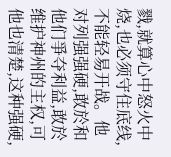戮,就算心中怒火中烧,也必须守住底线,不能轻易开战。他对列强强硬,敢於和他们爭夺利益,敢於维护神州的主权,可他也清楚,这种强硬,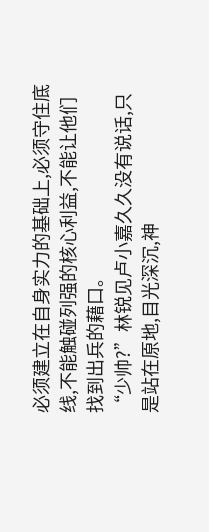必须建立在自身实力的基础上,必须守住底线,不能触碰列强的核心利益,不能让他们找到出兵的藉口。
“少帅?”林锐见卢小嘉久久没有说话,只是站在原地,目光深沉,神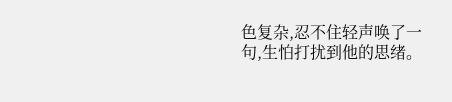色复杂,忍不住轻声唤了一句,生怕打扰到他的思绪。